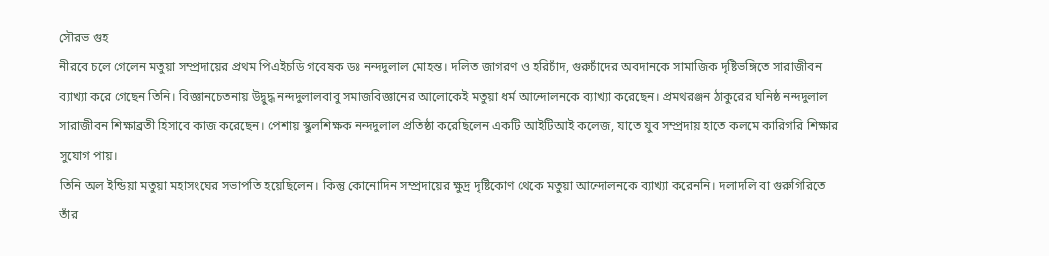সৌরভ গুহ
নীরবে চলে গেলেন মতুয়া সম্প্রদায়ের প্রথম পিএইচডি গবেষক ডঃ নন্দদুলাল মোহন্ত। দলিত জাগরণ ও হরিচাঁদ, গুরুচাঁদের অবদানকে সামাজিক দৃষ্টিভঙ্গিতে সারাজীবন ব্যাখ্যা করে গেছেন তিনি। বিজ্ঞানচেতনায় উদ্বুদ্ধ নন্দদুলালবাবু সমাজবিজ্ঞানের আলোকেই মতুয়া ধর্ম আন্দোলনকে ব্যাখ্যা করেছেন। প্রমথরঞ্জন ঠাকুরের ঘনিষ্ঠ নন্দদুলাল সারাজীবন শিক্ষাব্রতী হিসাবে কাজ করেছেন। পেশায় স্কুলশিক্ষক নন্দদুলাল প্রতিষ্ঠা করেছিলেন একটি আইটিআই কলেজ, যাতে যুব সম্প্রদায় হাতে কলমে কারিগরি শিক্ষার সুযোগ পায়।
তিনি অল ইন্ডিয়া মতুয়া মহাসংঘের সভাপতি হয়েছিলেন। কিন্তু কোনোদিন সম্প্রদায়ের ক্ষুদ্র দৃষ্টিকোণ থেকে মতুয়া আন্দোলনকে ব্যাখ্যা করেননি। দলাদলি বা গুরুগিরিতে তাঁর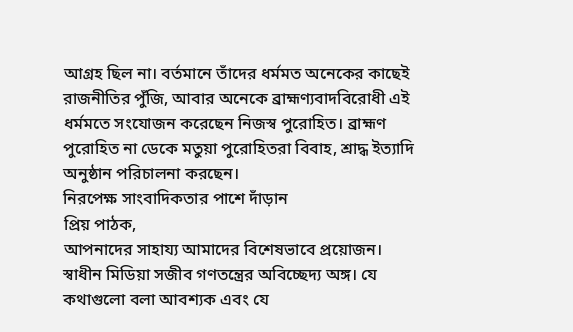আগ্রহ ছিল না। বর্তমানে তাঁদের ধর্মমত অনেকের কাছেই রাজনীতির পুঁজি, আবার অনেকে ব্রাহ্মণ্যবাদবিরোধী এই ধর্মমতে সংযোজন করেছেন নিজস্ব পুরোহিত। ব্রাহ্মণ পুরোহিত না ডেকে মতুয়া পুরোহিতরা বিবাহ, শ্রাদ্ধ ইত্যাদি অনুষ্ঠান পরিচালনা করছেন।
নিরপেক্ষ সাংবাদিকতার পাশে দাঁড়ান
প্রিয় পাঠক,
আপনাদের সাহায্য আমাদের বিশেষভাবে প্রয়োজন। স্বাধীন মিডিয়া সজীব গণতন্ত্রের অবিচ্ছেদ্য অঙ্গ। যে কথাগুলো বলা আবশ্যক এবং যে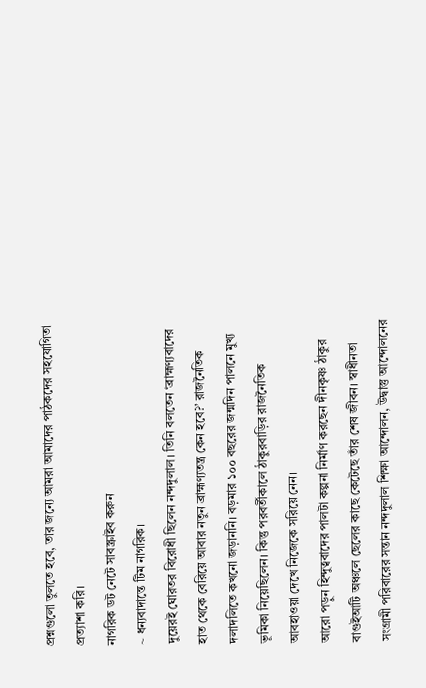প্রশ্নগুলো তুলতে হবে, তার জন্যে আমরা আমাদের পাঠকদের সহযোগিতা প্রত্যাশা করি।
নাগরিক ডট নেটে সাবস্ক্রাইব করুন
~ ধন্যবাদান্তে টিম নাগরিক।
দুয়েরই ঘোরতর বিরোধী ছিলেন নন্দদুলাল। তিনি বলতেন ‘ব্রাহ্মণ্যবাদের হাত থেকে বেরিয়ে আবার নতুন ব্রাহ্মণ্যতন্ত্র কেন হবে?’ রাজনৈতিক দলাদলিতে কখনো জড়াননি। বড়মার ১০০ বছরের জন্মদিন পালনে মুখ্য ভূমিকা নিয়েছিলেন। কিন্তু পরবর্তীকালে ঠাকুরবাড়ির রাজনৈতিক আবহাওয়া দেখে নিজেকে সরিয়ে নেন।
আরো পড়ুন হিন্দুত্ববাদের পালটা কল্পনা নির্মাণ করছেন দীনকৃষ্ণ ঠাকুর
বাগুইআটি অঞ্চলে ছেলের কাছে কেটেছে তাঁর শেষ জীবন। স্বাধীনতা সংগ্রামী পরিবারের সন্তান নন্দদুলাল শিক্ষা আন্দোলন, উদ্বাস্তু আন্দোলনের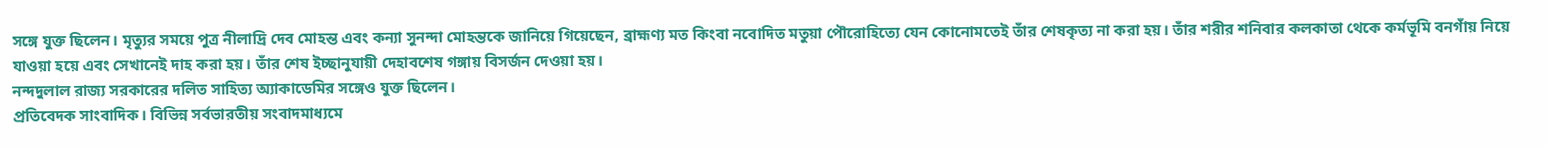সঙ্গে যুক্ত ছিলেন। মৃত্যুর সময়ে পুত্র নীলাদ্রি দেব মোহন্ত এবং কন্যা সুনন্দা মোহন্তকে জানিয়ে গিয়েছেন, ব্রাহ্মণ্য মত কিংবা নবোদিত মতুয়া পৌরোহিত্যে যেন কোনোমতেই তাঁর শেষকৃত্য না করা হয়। তাঁর শরীর শনিবার কলকাতা থেকে কর্মভূমি বনগাঁয় নিয়ে যাওয়া হয়ে এবং সেখানেই দাহ করা হয়। তাঁর শেষ ইচ্ছানুযায়ী দেহাবশেষ গঙ্গায় বিসর্জন দেওয়া হয়।
নন্দদুলাল রাজ্য সরকারের দলিত সাহিত্য অ্যাকাডেমির সঙ্গেও যুক্ত ছিলেন।
প্রতিবেদক সাংবাদিক। বিভিন্ন সর্বভারতীয় সংবাদমাধ্যমে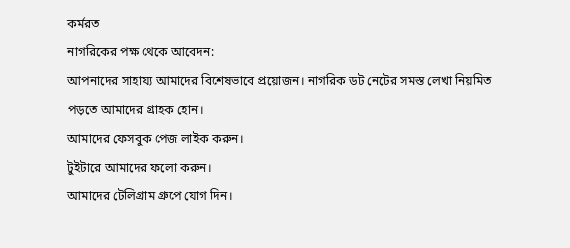কর্মরত
নাগরিকের পক্ষ থেকে আবেদন:
আপনাদের সাহায্য আমাদের বিশেষভাবে প্রয়োজন। নাগরিক ডট নেটের সমস্ত লেখা নিয়মিত পড়তে আমাদের গ্রাহক হোন।
আমাদের ফেসবুক পেজ লাইক করুন।
টুইটারে আমাদের ফলো করুন।
আমাদের টেলিগ্রাম গ্রুপে যোগ দিন।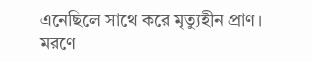এনেছিলে সাথে করে মৃত্যুহীন প্রাণ।
মরণে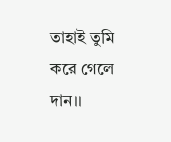তাহাই তুমি করে গেলে দান।।